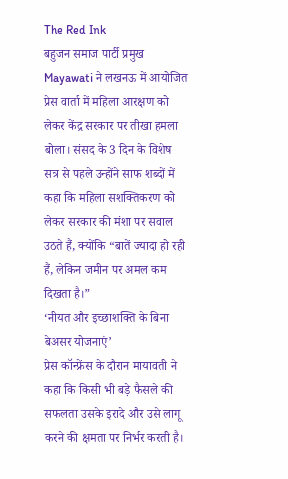The Red Ink
बहुजन समाज पार्टी प्रमुख Mayawati ने लखनऊ में आयोजित प्रेस वार्ता में महिला आरक्षण को लेकर केंद्र सरकार पर तीखा हमला बोला। संसद के 3 दिन के विशेष सत्र से पहले उन्होंने साफ शब्दों में कहा कि महिला सशक्तिकरण को लेकर सरकार की मंशा पर सवाल उठते हैं, क्योंकि “बातें ज्यादा हो रही हैं, लेकिन जमीन पर अमल कम दिखता है।”
‘नीयत और इच्छाशक्ति के बिना बेअसर योजनाएं’
प्रेस कॉन्फ्रेंस के दौरान मायावती ने कहा कि किसी भी बड़े फैसले की सफलता उसके इरादे और उसे लागू करने की क्षमता पर निर्भर करती है।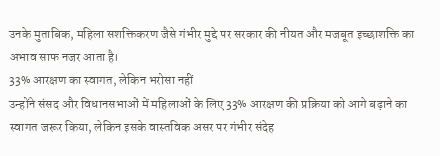उनके मुताबिक, महिला सशक्तिकरण जैसे गंभीर मुद्दे पर सरकार की नीयत और मजबूत इच्छाशक्ति का अभाव साफ नजर आता है।
33% आरक्षण का स्वागत, लेकिन भरोसा नहीं
उन्होंने संसद और विधानसभाओं में महिलाओं के लिए 33% आरक्षण की प्रक्रिया को आगे बढ़ाने का स्वागत जरूर किया, लेकिन इसके वास्तविक असर पर गंभीर संदेह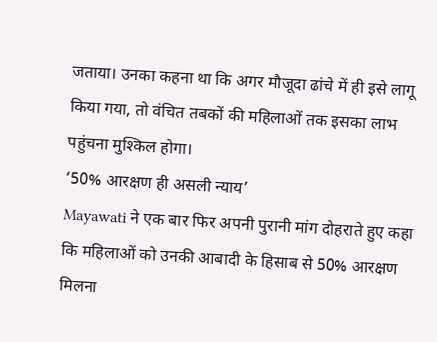जताया। उनका कहना था कि अगर मौजूदा ढांचे में ही इसे लागू किया गया, तो वंचित तबकों की महिलाओं तक इसका लाभ पहुंचना मुश्किल होगा।
‘50% आरक्षण ही असली न्याय’
Mayawati ने एक बार फिर अपनी पुरानी मांग दोहराते हुए कहा कि महिलाओं को उनकी आबादी के हिसाब से 50% आरक्षण मिलना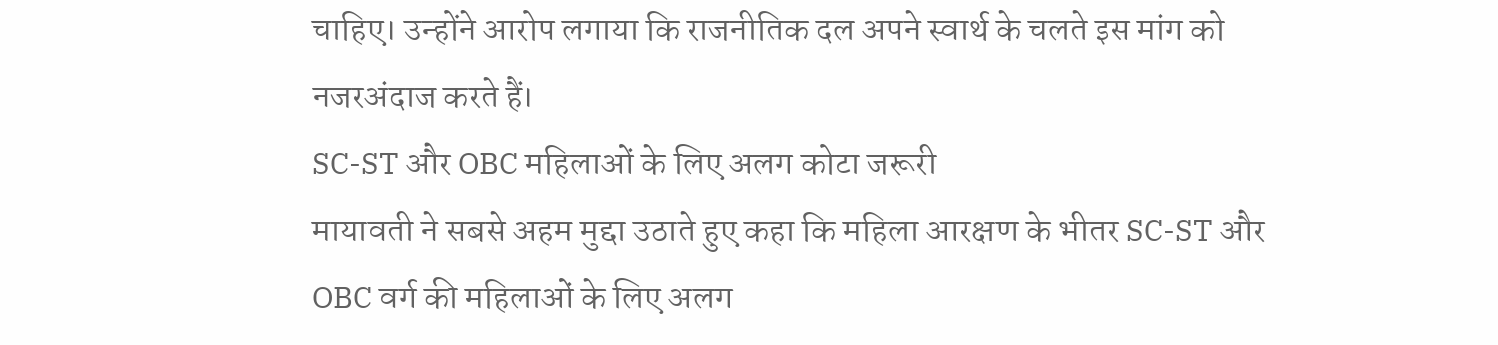चाहिए। उन्होंने आरोप लगाया कि राजनीतिक दल अपने स्वार्थ के चलते इस मांग को नजरअंदाज करते हैं।
SC-ST और OBC महिलाओं के लिए अलग कोटा जरूरी
मायावती ने सबसे अहम मुद्दा उठाते हुए कहा कि महिला आरक्षण के भीतर SC-ST और OBC वर्ग की महिलाओं के लिए अलग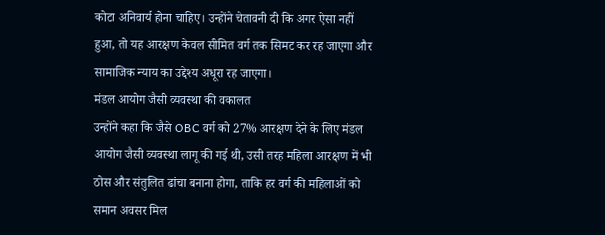कोटा अनिवार्य होना चाहिए। उन्होंने चेतावनी दी कि अगर ऐसा नहीं हुआ, तो यह आरक्षण केवल सीमित वर्ग तक सिमट कर रह जाएगा और सामाजिक न्याय का उद्देश्य अधूरा रह जाएगा।
मंडल आयोग जैसी व्यवस्था की वकालत
उन्होंने कहा कि जैसे OBC वर्ग को 27% आरक्षण देने के लिए मंडल आयोग जैसी व्यवस्था लागू की गई थी, उसी तरह महिला आरक्षण में भी ठोस और संतुलित ढांचा बनाना होगा, ताकि हर वर्ग की महिलाओं को समान अवसर मिल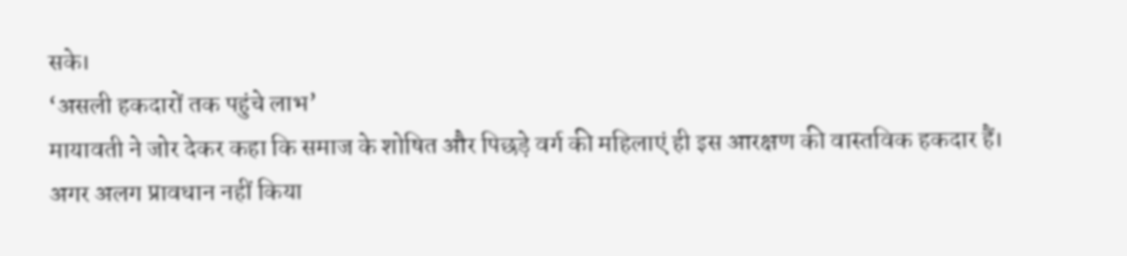सके।
‘असली हकदारों तक पहुंचे लाभ’
मायावती ने जोर देकर कहा कि समाज के शोषित और पिछड़े वर्ग की महिलाएं ही इस आरक्षण की वास्तविक हकदार हैं। अगर अलग प्रावधान नहीं किया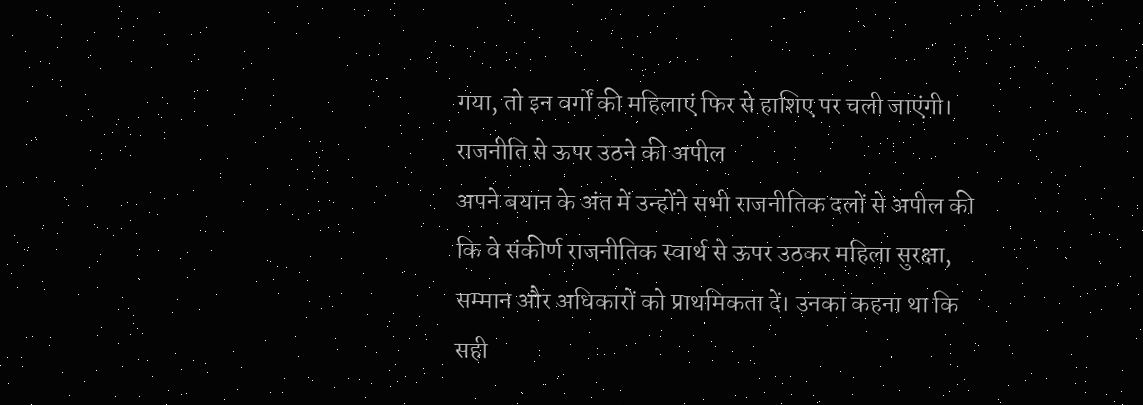गया, तो इन वर्गों की महिलाएं फिर से हाशिए पर चली जाएंगी।
राजनीति से ऊपर उठने की अपील
अपने बयान के अंत में उन्होंने सभी राजनीतिक दलों से अपील की कि वे संकीर्ण राजनीतिक स्वार्थ से ऊपर उठकर महिला सुरक्षा, सम्मान और अधिकारों को प्राथमिकता दें। उनका कहना था कि सही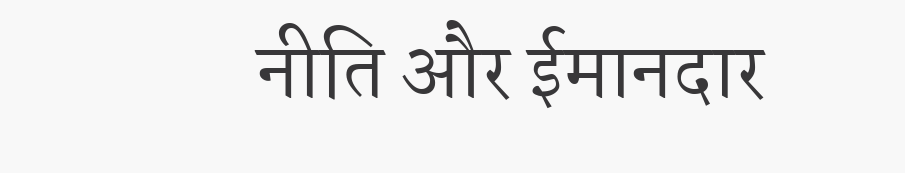नीति और ईमानदार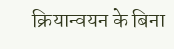क्रियान्वयन के बिना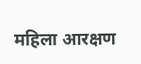महिला आरक्षण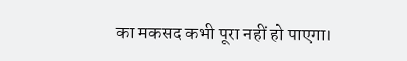का मकसद कभी पूरा नहीं हो पाएगा।